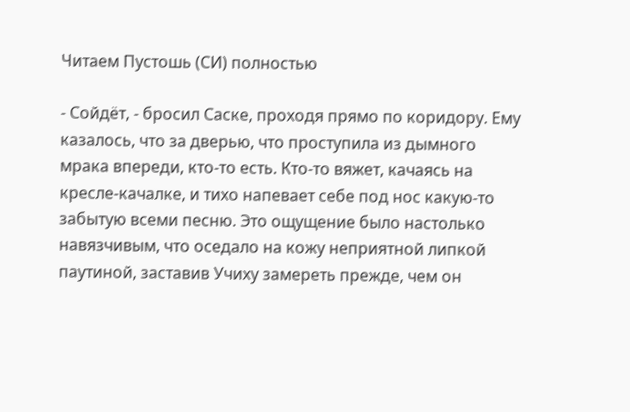Читаем Пустошь (СИ) полностью

- Сойдёт, - бросил Саске, проходя прямо по коридору. Ему казалось, что за дверью, что проступила из дымного мрака впереди, кто-то есть. Кто-то вяжет, качаясь на кресле-качалке, и тихо напевает себе под нос какую-то забытую всеми песню. Это ощущение было настолько навязчивым, что оседало на кожу неприятной липкой паутиной, заставив Учиху замереть прежде, чем он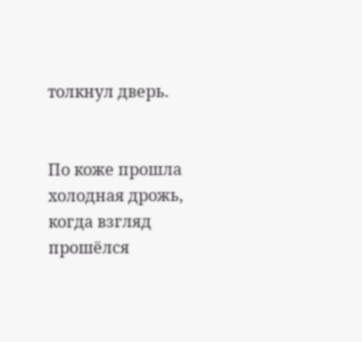толкнул дверь.


По коже прошла холодная дрожь, когда взгляд прошёлся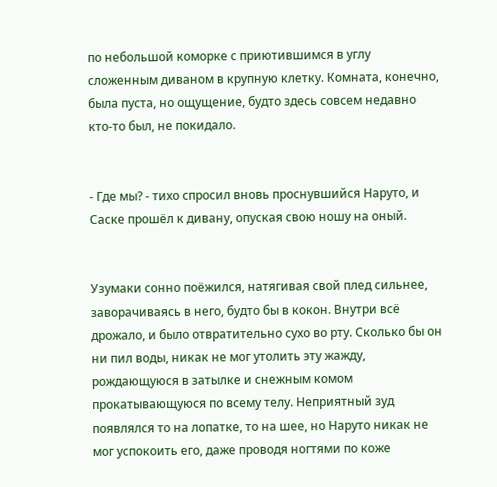по небольшой коморке с приютившимся в углу сложенным диваном в крупную клетку. Комната, конечно, была пуста, но ощущение, будто здесь совсем недавно кто-то был, не покидало.


- Где мы? - тихо спросил вновь проснувшийся Наруто, и Саске прошёл к дивану, опуская свою ношу на оный.


Узумаки сонно поёжился, натягивая свой плед сильнее, заворачиваясь в него, будто бы в кокон. Внутри всё дрожало, и было отвратительно сухо во рту. Сколько бы он ни пил воды, никак не мог утолить эту жажду, рождающуюся в затылке и снежным комом прокатывающуюся по всему телу. Неприятный зуд появлялся то на лопатке, то на шее, но Наруто никак не мог успокоить его, даже проводя ногтями по коже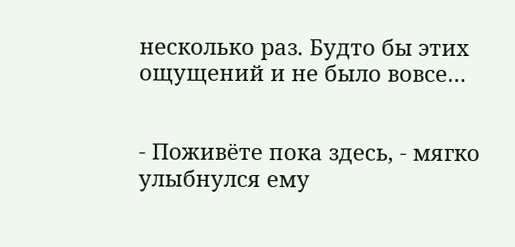несколько раз. Будто бы этих ощущений и не было вовсе…


- Поживёте пока здесь, - мягко улыбнулся ему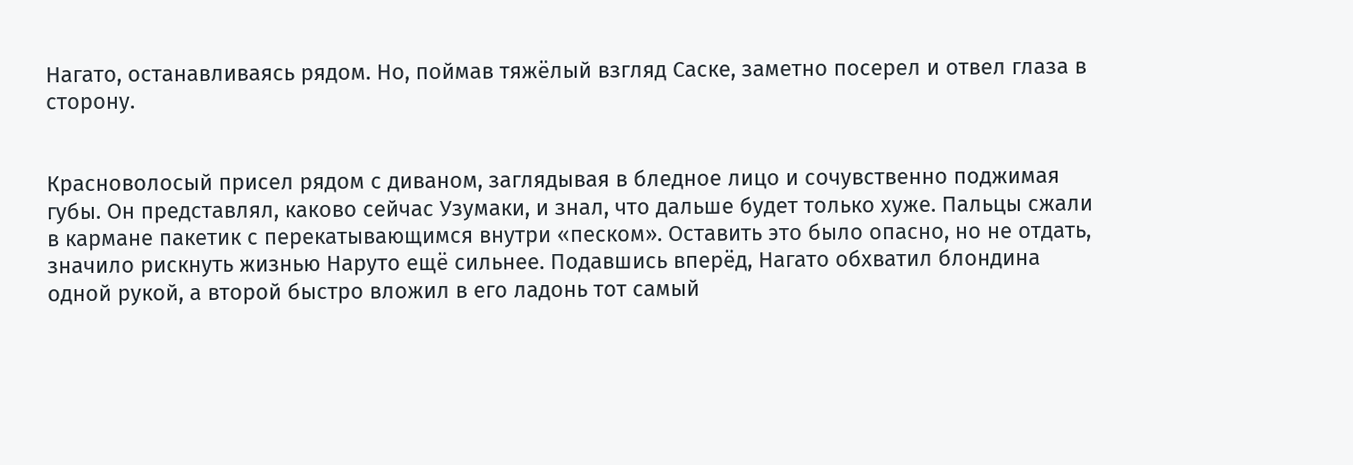Нагато, останавливаясь рядом. Но, поймав тяжёлый взгляд Саске, заметно посерел и отвел глаза в сторону.


Красноволосый присел рядом с диваном, заглядывая в бледное лицо и сочувственно поджимая губы. Он представлял, каково сейчас Узумаки, и знал, что дальше будет только хуже. Пальцы сжали в кармане пакетик с перекатывающимся внутри «песком». Оставить это было опасно, но не отдать, значило рискнуть жизнью Наруто ещё сильнее. Подавшись вперёд, Нагато обхватил блондина одной рукой, а второй быстро вложил в его ладонь тот самый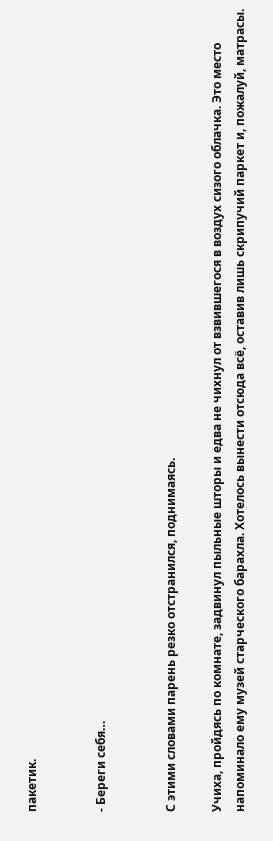пакетик.


- Береги себя…


С этими словами парень резко отстранился, поднимаясь.

Учиха, пройдясь по комнате, задвинул пыльные шторы и едва не чихнул от взвившегося в воздух сизого облачка. Это место напоминало ему музей старческого барахла. Хотелось вынести отсюда всё, оставив лишь скрипучий паркет и, пожалуй, матрасы.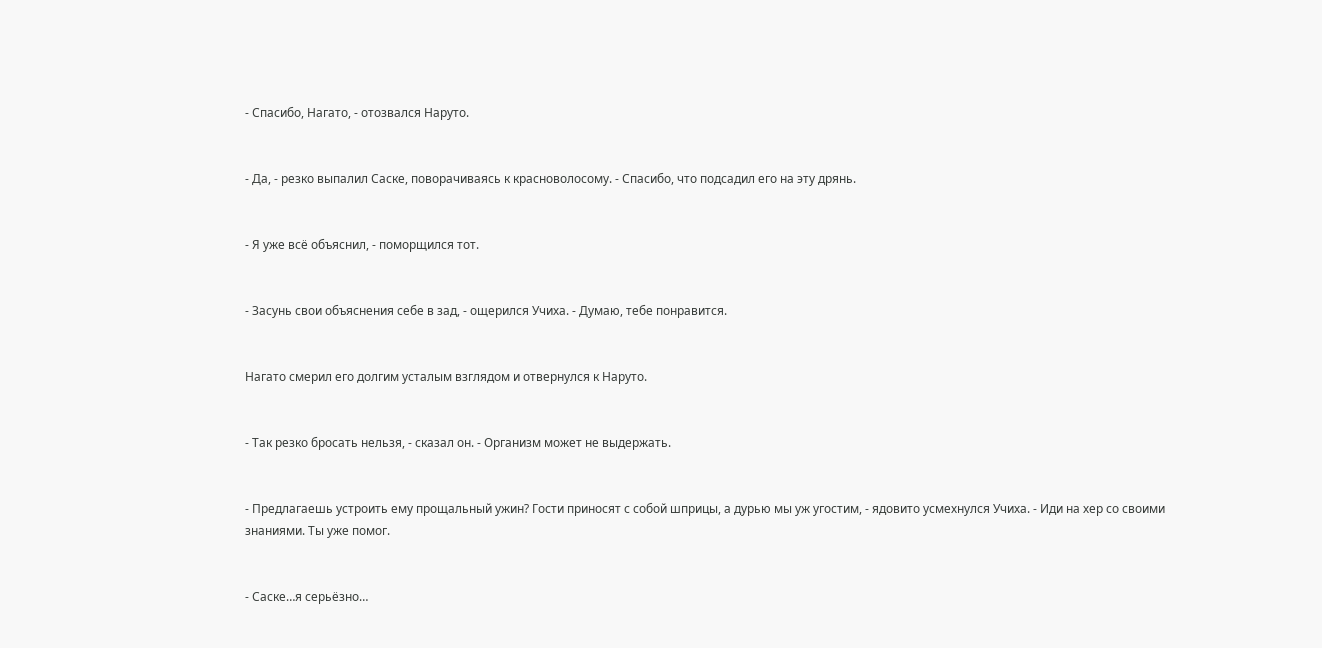- Спасибо, Нагато, - отозвался Наруто.


- Да, - резко выпалил Саске, поворачиваясь к красноволосому. - Спасибо, что подсадил его на эту дрянь.


- Я уже всё объяснил, - поморщился тот.


- Засунь свои объяснения себе в зад, - ощерился Учиха. - Думаю, тебе понравится.


Нагато смерил его долгим усталым взглядом и отвернулся к Наруто.


- Так резко бросать нельзя, - сказал он. - Организм может не выдержать.


- Предлагаешь устроить ему прощальный ужин? Гости приносят с собой шприцы, а дурью мы уж угостим, - ядовито усмехнулся Учиха. - Иди на хер со своими знаниями. Ты уже помог.


- Саске…я серьёзно…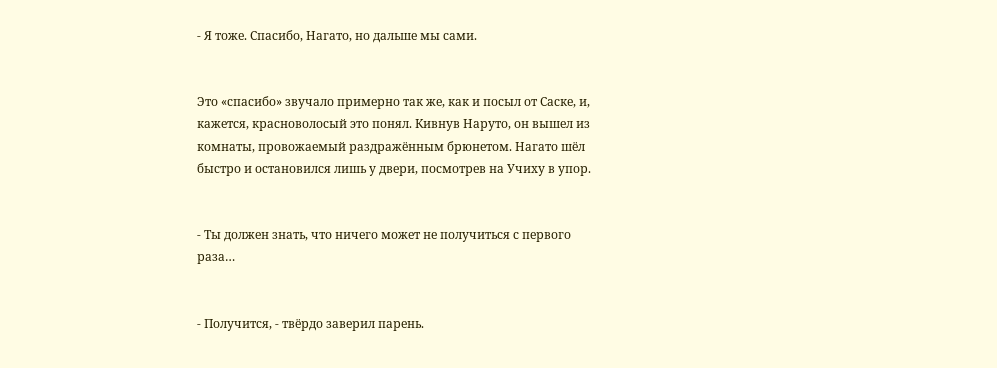- Я тоже. Спасибо, Нагато, но дальше мы сами.


Это «спасибо» звучало примерно так же, как и посыл от Саске, и, кажется, красноволосый это понял. Кивнув Наруто, он вышел из комнаты, провожаемый раздражённым брюнетом. Нагато шёл быстро и остановился лишь у двери, посмотрев на Учиху в упор.


- Ты должен знать, что ничего может не получиться с первого раза…


- Получится, - твёрдо заверил парень.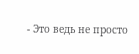- Это ведь не просто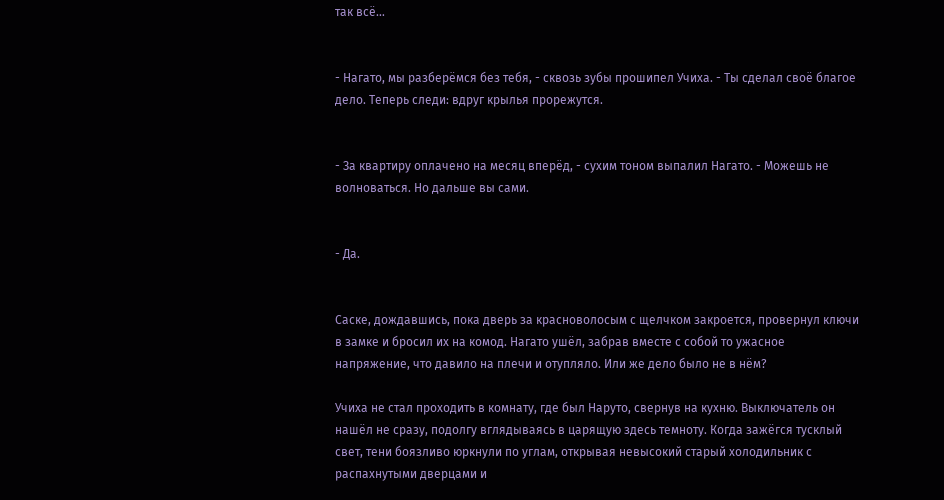так всё…


- Нагато, мы разберёмся без тебя, - сквозь зубы прошипел Учиха. - Ты сделал своё благое дело. Теперь следи: вдруг крылья прорежутся.


- За квартиру оплачено на месяц вперёд, - сухим тоном выпалил Нагато. - Можешь не волноваться. Но дальше вы сами.


- Да.


Саске, дождавшись, пока дверь за красноволосым с щелчком закроется, провернул ключи в замке и бросил их на комод. Нагато ушёл, забрав вместе с собой то ужасное напряжение, что давило на плечи и отупляло. Или же дело было не в нём?

Учиха не стал проходить в комнату, где был Наруто, свернув на кухню. Выключатель он нашёл не сразу, подолгу вглядываясь в царящую здесь темноту. Когда зажёгся тусклый свет, тени боязливо юркнули по углам, открывая невысокий старый холодильник с распахнутыми дверцами и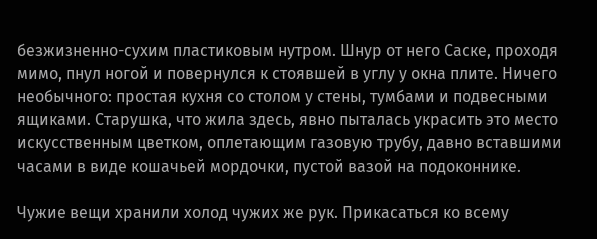безжизненно-сухим пластиковым нутром. Шнур от него Саске, проходя мимо, пнул ногой и повернулся к стоявшей в углу у окна плите. Ничего необычного: простая кухня со столом у стены, тумбами и подвесными ящиками. Старушка, что жила здесь, явно пыталась украсить это место искусственным цветком, оплетающим газовую трубу, давно вставшими часами в виде кошачьей мордочки, пустой вазой на подоконнике.

Чужие вещи хранили холод чужих же рук. Прикасаться ко всему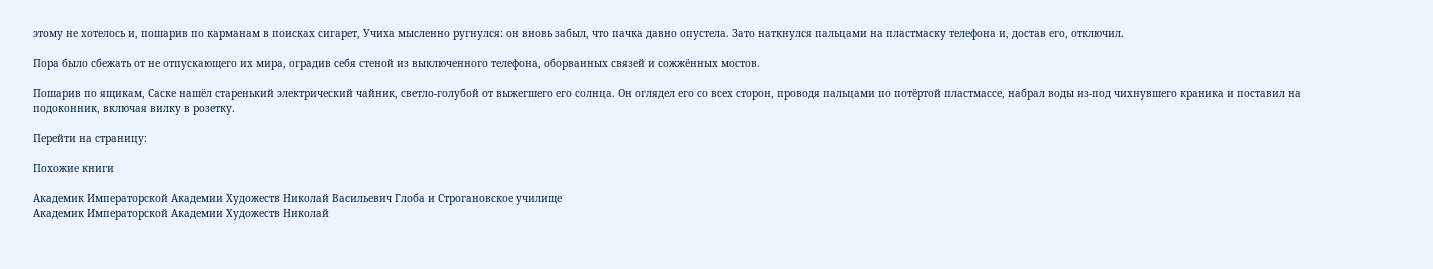этому не хотелось и, пошарив по карманам в поисках сигарет, Учиха мысленно ругнулся: он вновь забыл, что пачка давно опустела. Зато наткнулся пальцами на пластмаску телефона и, достав его, отключил.

Пора было сбежать от не отпускающего их мира, оградив себя стеной из выключенного телефона, оборванных связей и сожжённых мостов.

Пошарив по ящикам, Саске нашёл старенький электрический чайник, светло-голубой от выжегшего его солнца. Он оглядел его со всех сторон, проводя пальцами по потёртой пластмассе, набрал воды из-под чихнувшего краника и поставил на подоконник, включая вилку в розетку.

Перейти на страницу:

Похожие книги

Академик Императорской Академии Художеств Николай Васильевич Глоба и Строгановское училище
Академик Императорской Академии Художеств Николай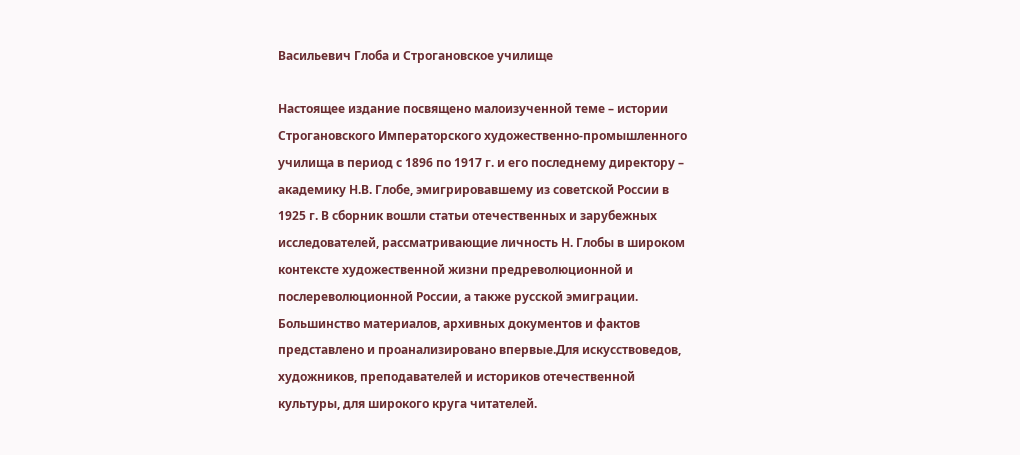Васильевич Глоба и Строгановское училище

Настоящее издание посвящено малоизученной теме – истории Строгановского Императорского художественно-промышленного училища в период с 1896 по 1917 г. и его последнему директору – академику Н.В. Глобе, эмигрировавшему из советской России в 1925 г. В сборник вошли статьи отечественных и зарубежных исследователей, рассматривающие личность Н. Глобы в широком контексте художественной жизни предреволюционной и послереволюционной России, а также русской эмиграции. Большинство материалов, архивных документов и фактов представлено и проанализировано впервые.Для искусствоведов, художников, преподавателей и историков отечественной культуры, для широкого круга читателей.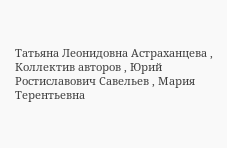Татьяна Леонидовна Астраханцева , Коллектив авторов , Юрий Ростиславович Савельев , Мария Терентьевна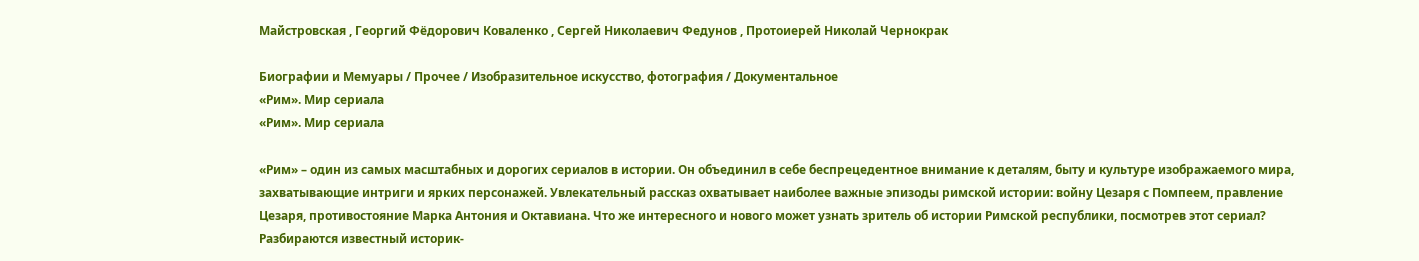Майстровская , Георгий Фёдорович Коваленко , Сергей Николаевич Федунов , Протоиерей Николай Чернокрак

Биографии и Мемуары / Прочее / Изобразительное искусство, фотография / Документальное
«Рим». Мир сериала
«Рим». Мир сериала

«Рим» – один из самых масштабных и дорогих сериалов в истории. Он объединил в себе беспрецедентное внимание к деталям, быту и культуре изображаемого мира, захватывающие интриги и ярких персонажей. Увлекательный рассказ охватывает наиболее важные эпизоды римской истории: войну Цезаря с Помпеем, правление Цезаря, противостояние Марка Антония и Октавиана. Что же интересного и нового может узнать зритель об истории Римской республики, посмотрев этот сериал? Разбираются известный историк-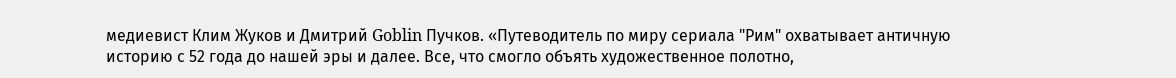медиевист Клим Жуков и Дмитрий Goblin Пучков. «Путеводитель по миру сериала "Рим" охватывает античную историю с 52 года до нашей эры и далее. Все, что смогло объять художественное полотно,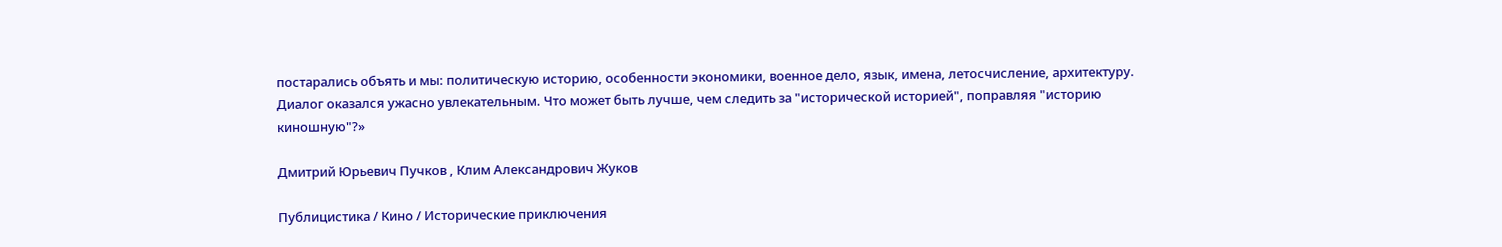постарались объять и мы: политическую историю, особенности экономики, военное дело, язык, имена, летосчисление, архитектуру. Диалог оказался ужасно увлекательным. Что может быть лучше, чем следить за "исторической историей", поправляя "историю киношную"?»

Дмитрий Юрьевич Пучков , Клим Александрович Жуков

Публицистика / Кино / Исторические приключения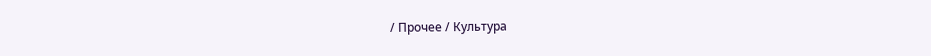/ Прочее / Культура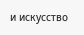и искусство